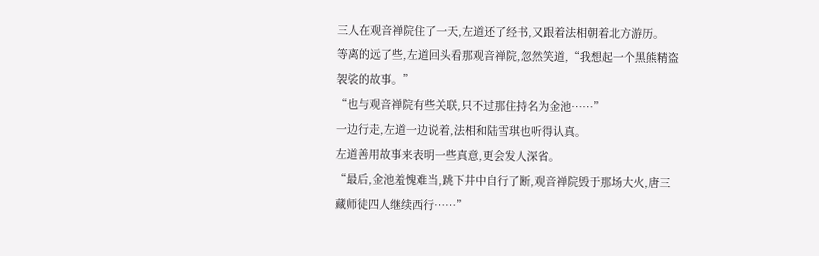三人在观音禅院住了一天,左道还了经书,又跟着法相朝着北方游历。
等离的远了些,左道回头看那观音禅院,忽然笑道,“我想起一个黑熊精盗袈裟的故事。”
“也与观音禅院有些关联,只不过那住持名为金池……”
一边行走,左道一边说着,法相和陆雪琪也听得认真。
左道善用故事来表明一些真意,更会发人深省。
“最后,金池羞愧难当,跳下井中自行了断,观音禅院毁于那场大火,唐三藏师徒四人继续西行……”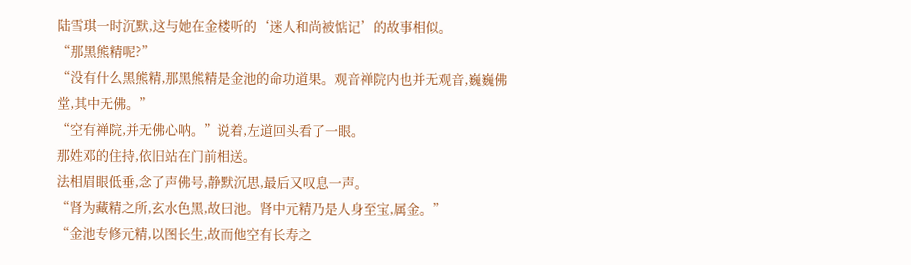陆雪琪一时沉默,这与她在金楼听的‘迷人和尚被惦记’的故事相似。
“那黑熊精呢?”
“没有什么黑熊精,那黑熊精是金池的命功道果。观音禅院内也并无观音,巍巍佛堂,其中无佛。”
“空有禅院,并无佛心呐。”说着,左道回头看了一眼。
那姓邓的住持,依旧站在门前相送。
法相眉眼低垂,念了声佛号,静默沉思,最后又叹息一声。
“肾为藏精之所,玄水色黑,故曰池。肾中元精乃是人身至宝,属金。”
“金池专修元精,以图长生,故而他空有长寿之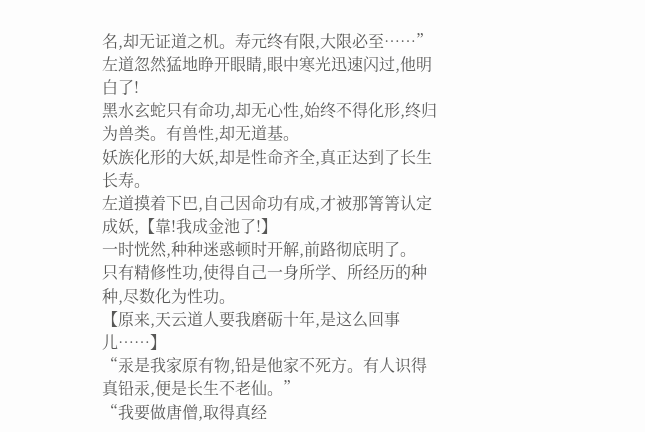名,却无证道之机。寿元终有限,大限必至……”
左道忽然猛地睁开眼睛,眼中寒光迅速闪过,他明白了!
黑水玄蛇只有命功,却无心性,始终不得化形,终归为兽类。有兽性,却无道基。
妖族化形的大妖,却是性命齐全,真正达到了长生长寿。
左道摸着下巴,自己因命功有成,才被那箐箐认定成妖,【靠!我成金池了!】
一时恍然,种种迷惑顿时开解,前路彻底明了。
只有精修性功,使得自己一身所学、所经历的种种,尽数化为性功。
【原来,天云道人要我磨砺十年,是这么回事儿……】
“汞是我家原有物,铅是他家不死方。有人识得真铅汞,便是长生不老仙。”
“我要做唐僧,取得真经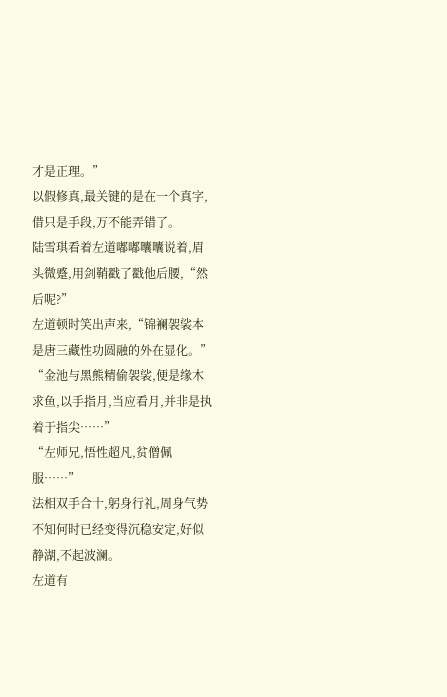才是正理。”
以假修真,最关键的是在一个真字,借只是手段,万不能弄错了。
陆雪琪看着左道嘟嘟囔囔说着,眉头微蹙,用剑鞘戳了戳他后腰,“然后呢?”
左道顿时笑出声来,“锦襕袈裟本是唐三藏性功圆融的外在显化。”
“金池与黑熊精偷袈裟,便是缘木求鱼,以手指月,当应看月,并非是执着于指尖……”
“左师兄,悟性超凡,贫僧佩服……”
法相双手合十,躬身行礼,周身气势不知何时已经变得沉稳安定,好似静湖,不起波澜。
左道有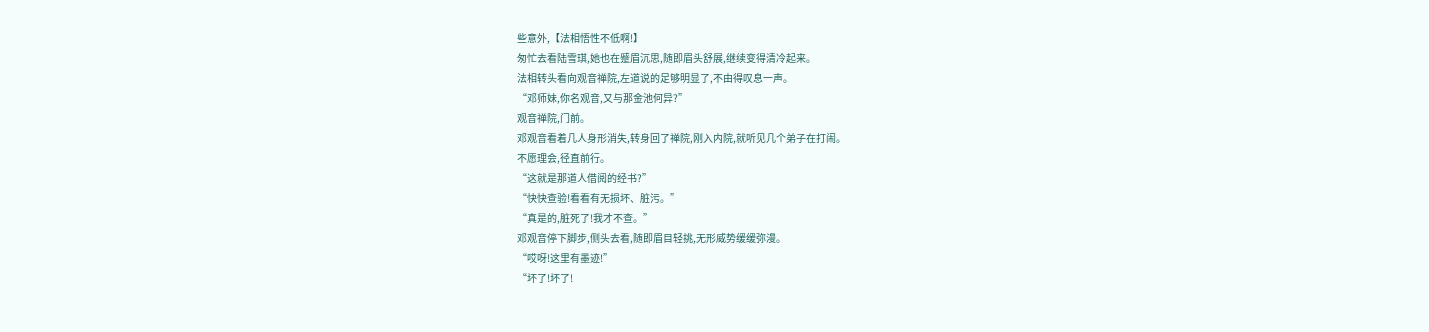些意外,【法相悟性不低啊!】
匆忙去看陆雪琪,她也在蹙眉沉思,随即眉头舒展,继续变得清冷起来。
法相转头看向观音禅院,左道说的足够明显了,不由得叹息一声。
“邓师妹,你名观音,又与那金池何异?”
观音禅院,门前。
邓观音看着几人身形消失,转身回了禅院,刚入内院,就听见几个弟子在打闹。
不愿理会,径直前行。
“这就是那道人借阅的经书?”
“快快查验!看看有无损坏、脏污。”
“真是的,脏死了!我才不查。”
邓观音停下脚步,侧头去看,随即眉目轻挑,无形威势缓缓弥漫。
“哎呀!这里有墨迹!”
“坏了!坏了!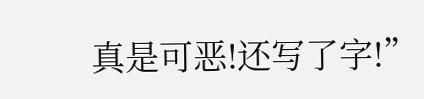真是可恶!还写了字!”